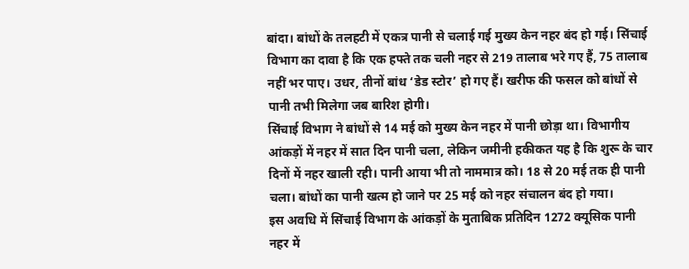बांदा। बांधों के तलहटी में एकत्र पानी से चलाई गई मुख्य केन नहर बंद हो गई। सिंचाई विभाग का दावा है कि एक हफ्ते तक चली नहर से 219 तालाब भरे गए हैं, 75 तालाब नहीं भर पाए। उधर, तीनों बांध ‘डेड स्टोर’ हो गए हैं। खरीफ की फसल को बांधों से पानी तभी मिलेगा जब बारिश होगी।
सिंचाई विभाग ने बांधों से 14 मई को मुख्य केन नहर में पानी छोड़ा था। विभागीय आंकड़ों में नहर में सात दिन पानी चला, लेकिन जमीनी हकीकत यह है कि शुरू के चार दिनों में नहर खाली रही। पानी आया भी तो नाममात्र को। 18 से 20 मई तक ही पानी चला। बांधों का पानी खत्म हो जाने पर 25 मई को नहर संचालन बंद हो गया।
इस अवधि में सिंचाई विभाग के आंकड़ों के मुताबिक प्रतिदिन 1272 क्यूसिक पानी नहर में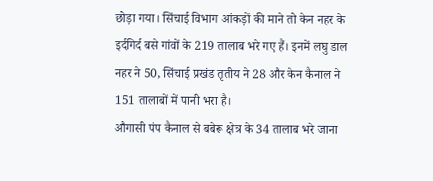छोड़ा गया। सिंचाई विभाग आंकड़ों की माने तो केन नहर के इर्दगिर्द बसे गांवों के 219 तालाब भरे गए हैं। इनमें लघु डाल नहर ने 50, सिंचाई प्रखंड तृतीय ने 28 और केन कैनाल ने 151 तालाबों में पानी भरा है।
औगासी पंप कैनाल से बबेरू क्षेत्र के 34 तालाब भरे जाना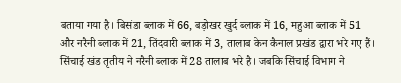बताया गया है। बिसंडा ब्लाक में 66, बड़ोखर खुर्द ब्लाक में 16, महुआ ब्लाक में 51 और नरैनी ब्लाक में 21, तिंदवारी ब्लाक में 3, तालाब केन कैनाल प्रखंड द्वारा भरे गए हैं। सिंचाई खंड तृतीय ने नरैनी ब्लाक में 28 तालाब भरे है। जबकि सिंचाई विभाग ने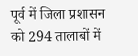पूर्व में जिला प्रशासन को 294 तालाबों में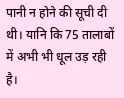पानी न होने की सूची दी थी। यानि कि 75 तालाबों में अभी भी धूल उड़ रही है।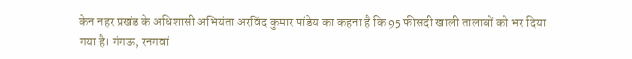केन नहर प्रखंड के अधिशासी अभियंता अरविंद कुमार पांडेय का कहना है कि 95 फीसदी खाली तालाबों को भर दिया गया है। गंगऊ, रनगवां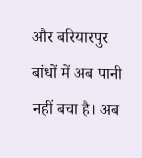और बरियारपुर बांधों में अब पानी नहीं बचा है। अब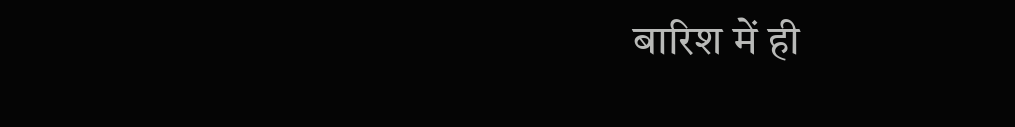बारिश में ही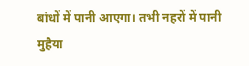बांधों में पानी आएगा। तभी नहरों में पानी मुहैया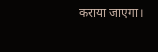कराया जाएगा।